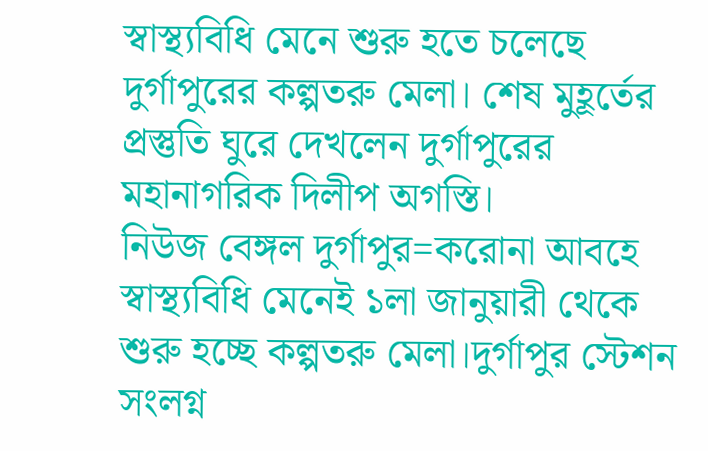স্বাস্থ্যবিধি মেনে শুরু হতে চলেছে দুর্গাপুরের কল্পতরু মেলা। শেষ মুহূর্তের প্রস্তুতি ঘুরে দেখলেন দুর্গাপুরের মহানাগরিক দিলীপ অগস্তি।
নিউজ বেঙ্গল দুর্গাপুর=করোনা আবহে স্বাস্থ্যবিধি মেনেই ১লা জানুয়ারী থেকে শুরু হচ্ছে কল্পতরু মেলা।দুর্গাপুর স্টেশন সংলগ্ন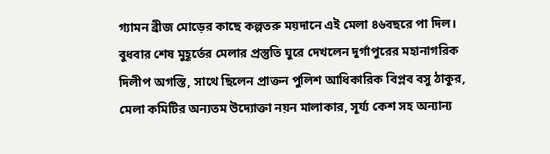গ্যামন ব্রীজ মোড়ের কাছে কল্পতরু ময়দানে এই মেলা ৪৬বছরে পা দিল।
বুধবার শেষ মুহূর্তের মেলার প্রস্তুতি ঘুরে দেখলেন দুর্গাপুরের মহানাগরিক দিলীপ অগস্তি, সাথে ছিলেন প্রাক্তন পুলিশ আধিকারিক বিপ্লব বসু ঠাকুর, মেলা কমিটির অন্যতম উদ্যোক্তা নয়ন মালাকার, সূর্য্য কেশ সহ অন্যান্য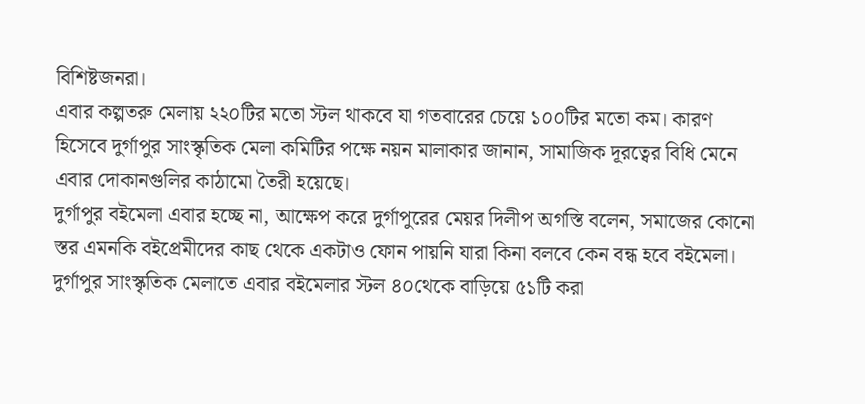বিশিষ্টজনরা।
এবার কল্পতরু মেলায় ২২০টির মতো স্টল থাকবে যা গতবারের চেয়ে ১০০টির মতো কম। কারণ হিসেবে দুর্গাপুর সাংস্কৃতিক মেলা কমিটির পক্ষে নয়ন মালাকার জানান, সামাজিক দূরত্বের বিধি মেনে এবার দোকানগুলির কাঠামো তৈরী হয়েছে।
দুর্গাপুর বইমেলা এবার হচ্ছে না, আক্ষেপ করে দুর্গাপুরের মেয়র দিলীপ অগস্তি বলেন, সমাজের কোনো স্তর এমনকি বইপ্রেমীদের কাছ থেকে একটাও ফোন পায়নি যারা কিনা বলবে কেন বন্ধ হবে বইমেলা।
দুর্গাপুর সাংস্কৃতিক মেলাতে এবার বইমেলার স্টল ৪০থেকে বাড়িয়ে ৫১টি করা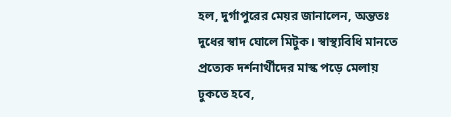হল, দুর্গাপুরের মেয়র জানালেন, অন্ততঃ দুধের স্বাদ ঘোলে মিটুক। স্বাস্থ্যবিধি মানতে প্রত্যেক দর্শনার্থীদের মাস্ক পড়ে মেলায় ঢুকতে হবে,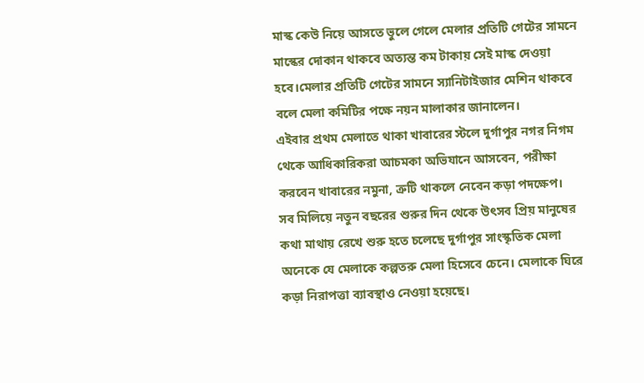মাস্ক কেউ নিয়ে আসতে ভুলে গেলে মেলার প্রতিটি গেটের সামনে মাস্কের দোকান থাকবে অত্যন্ত কম টাকায় সেই মাস্ক দেওয়া হবে।মেলার প্রতিটি গেটের সামনে স্যানিটাইজার মেশিন থাকবে বলে মেলা কমিটির পক্ষে নয়ন মালাকার জানালেন।
এইবার প্রথম মেলাতে থাকা খাবারের স্টলে দুর্গাপুর নগর নিগম থেকে আধিকারিকরা আচমকা অভিযানে আসবেন, পরীক্ষা করবেন খাবারের নমুনা, ত্রুটি থাকলে নেবেন কড়া পদক্ষেপ।
সব মিলিয়ে নতুন বছরের শুরুর দিন থেকে উৎসব প্রিয় মানুষের কথা মাথায় রেখে শুরু হতে চলেছে দুর্গাপুর সাংস্কৃতিক মেলা অনেকে যে মেলাকে কল্পতরু মেলা হিসেবে চেনে। মেলাকে ঘিরে কড়া নিরাপত্তা ব্যাবস্থাও নেওয়া হয়েছে।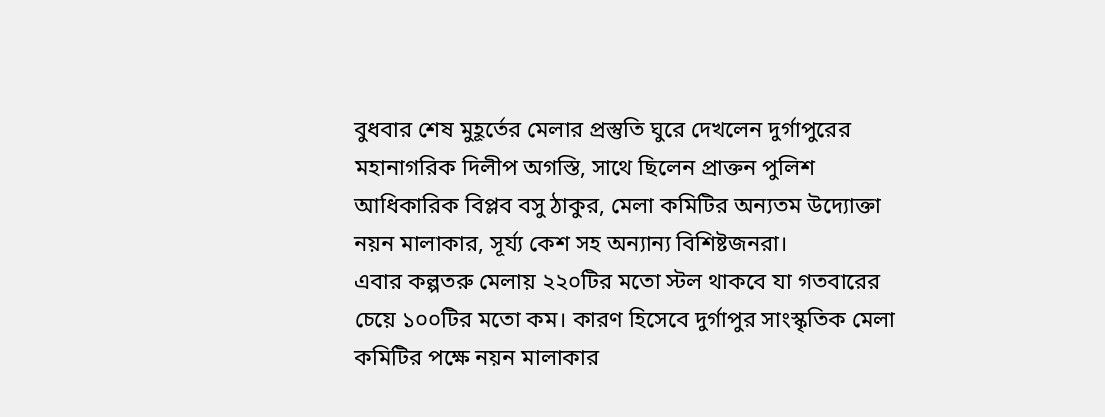বুধবার শেষ মুহূর্তের মেলার প্রস্তুতি ঘুরে দেখলেন দুর্গাপুরের মহানাগরিক দিলীপ অগস্তি, সাথে ছিলেন প্রাক্তন পুলিশ আধিকারিক বিপ্লব বসু ঠাকুর, মেলা কমিটির অন্যতম উদ্যোক্তা নয়ন মালাকার, সূর্য্য কেশ সহ অন্যান্য বিশিষ্টজনরা।
এবার কল্পতরু মেলায় ২২০টির মতো স্টল থাকবে যা গতবারের চেয়ে ১০০টির মতো কম। কারণ হিসেবে দুর্গাপুর সাংস্কৃতিক মেলা কমিটির পক্ষে নয়ন মালাকার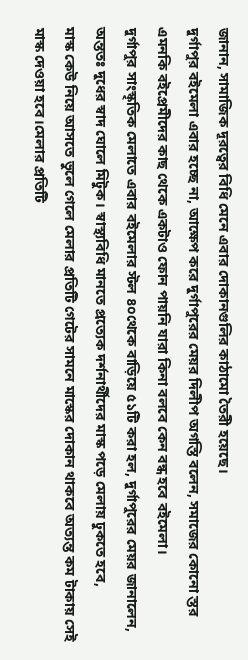জানান, সামাজিক দূরত্বের বিধি মেনে এবার দোকানগুলির কাঠামো তৈরী হয়েছে।
দুর্গাপুর বইমেলা এবার হচ্ছে না, আক্ষেপ করে দুর্গাপুরের মেয়র দিলীপ অগস্তি বলেন, সমাজের কোনো স্তর এমনকি বইপ্রেমীদের কাছ থেকে একটাও ফোন পায়নি যারা কিনা বলবে কেন বন্ধ হবে বইমেলা।
দুর্গাপুর সাংস্কৃতিক মেলাতে এবার বইমেলার স্টল ৪০থেকে বাড়িয়ে ৫১টি করা হল, দুর্গাপুরের মেয়র জানালেন, অন্ততঃ দুধের স্বাদ ঘোলে মিটুক। স্বাস্থ্যবিধি মানতে প্রত্যেক দর্শনার্থীদের মাস্ক পড়ে মেলায় ঢুকতে হবে,
মাস্ক কেউ নিয়ে আসতে ভুলে গেলে মেলার প্রতিটি গেটের সামনে মাস্কের দোকান থাকবে অত্যন্ত কম টাকায় সেই মাস্ক দেওয়া হবে।মেলার প্রতিটি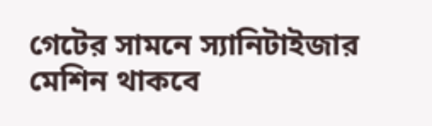গেটের সামনে স্যানিটাইজার মেশিন থাকবে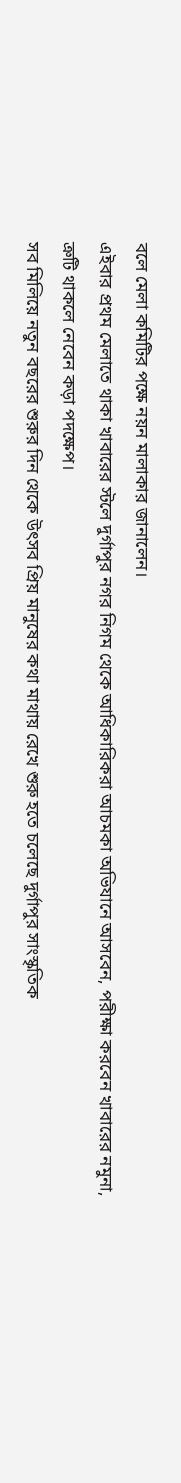বলে মেলা কমিটির পক্ষে নয়ন মালাকার জানালেন।
এইবার প্রথম মেলাতে থাকা খাবারের স্টলে দুর্গাপুর নগর নিগম থেকে আধিকারিকরা আচমকা অভিযানে আসবেন, পরীক্ষা করবেন খাবারের নমুনা, ত্রুটি থাকলে নেবেন কড়া পদক্ষেপ।
সব মিলিয়ে নতুন বছরের শুরুর দিন থেকে উৎসব প্রিয় মানুষের কথা মাথায় রেখে শুরু হতে চলেছে দুর্গাপুর সাংস্কৃতিক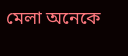মেলা অনেকে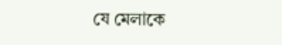যে মেলাকে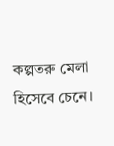কল্পতরু মেলা হিসেবে চেনে।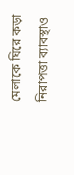মেলাকে ঘিরে কড়া নিরাপত্তা ব্যাবস্থাও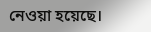নেওয়া হয়েছে।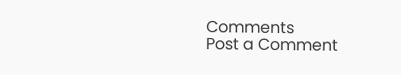Comments
Post a Comment